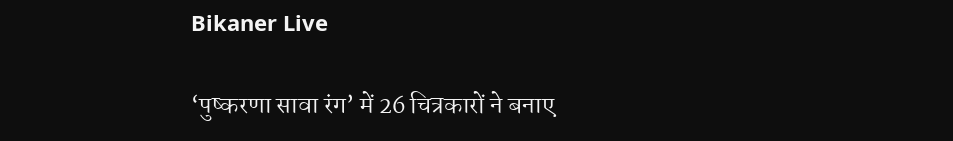Bikaner Live

‘पुष्करणा सावा रंग’ में 26 चित्रकारों ने बनाए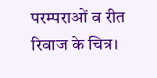परम्पराओं व रीत रिवाज के चित्र।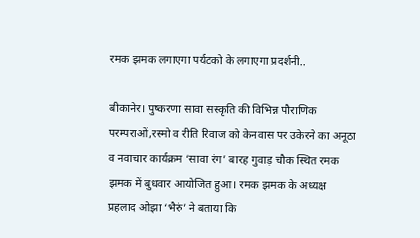रमक झमक लगाएगा पर्यटको के लगाएगा प्रदर्शनी..

बीकानेर। पुष्करणा सावा सस्कृति की विभिन्न पौराणिक परम्पराओं,रस्मो व रीति रिवाज को केनवास पर उकेरने का अनूठा व नवाचार कार्यक्रम ‘सावा रंग’ बारह गुवाड़ चौक स्थित रमक झमक में बुधवार आयोजित हुआ। रमक झमक के अध्यक्ष प्रहलाद ओझा ‘भैरुं’ ने बताया कि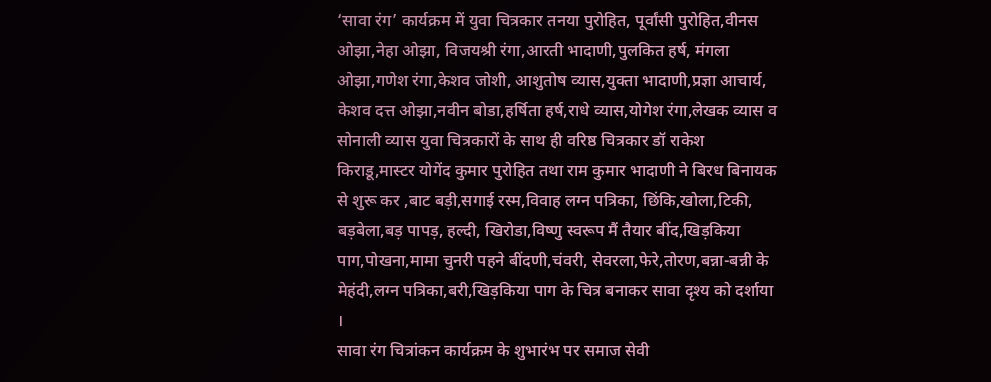‘सावा रंग’ कार्यक्रम में युवा चित्रकार तनया पुरोहित, पूर्वांसी पुरोहित,वीनस ओझा,नेहा ओझा, विजयश्री रंगा,आरती भादाणी,पुलकित हर्ष, मंगला ओझा,गणेश रंगा,केशव जोशी, आशुतोष व्यास,युक्ता भादाणी,प्रज्ञा आचार्य, केशव दत्त ओझा,नवीन बोडा,हर्षिता हर्ष,राधे व्यास,योगेश रंगा,लेखक व्यास व सोनाली व्यास युवा चित्रकारों के साथ ही वरिष्ठ चित्रकार डॉ राकेश किराडू,मास्टर योगेंद कुमार पुरोहित तथा राम कुमार भादाणी ने बिरध बिनायक से शुरू कर ,बाट बड़ी,सगाई रस्म,विवाह लग्न पत्रिका, छिंकि,खोला,टिकी, बड़बेला,बड़ पापड़, हल्दी, खिरोडा,विष्णु स्वरूप मैं तैयार बींद,खिड़किया पाग,पोखना,मामा चुनरी पहने बींदणी,चंवरी, सेवरला,फेरे,तोरण,बन्ना-बन्नी के मेहंदी,लग्न पत्रिका,बरी,खिड़किया पाग के चित्र बनाकर सावा दृश्य को दर्शाया ।
सावा रंग चित्रांकन कार्यक्रम के शुभारंभ पर समाज सेवी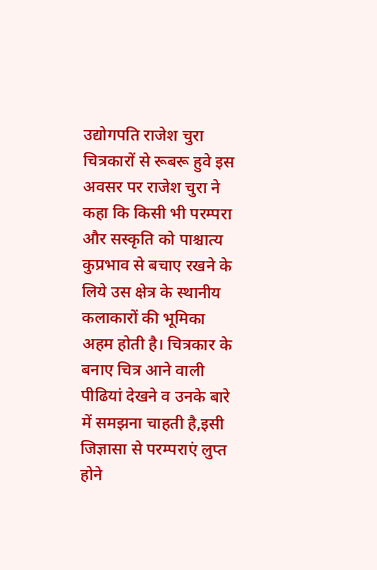उद्योगपति राजेश चुरा चित्रकारों से रूबरू हुवे इस अवसर पर राजेश चुरा ने कहा कि किसी भी परम्परा और सस्कृति को पाश्चात्य कुप्रभाव से बचाए रखने के लिये उस क्षेत्र के स्थानीय कलाकारों की भूमिका अहम होती है। चित्रकार के बनाए चित्र आने वाली पीढियां देखने व उनके बारे में समझना चाहती है,इसी जिज्ञासा से परम्पराएं लुप्त होने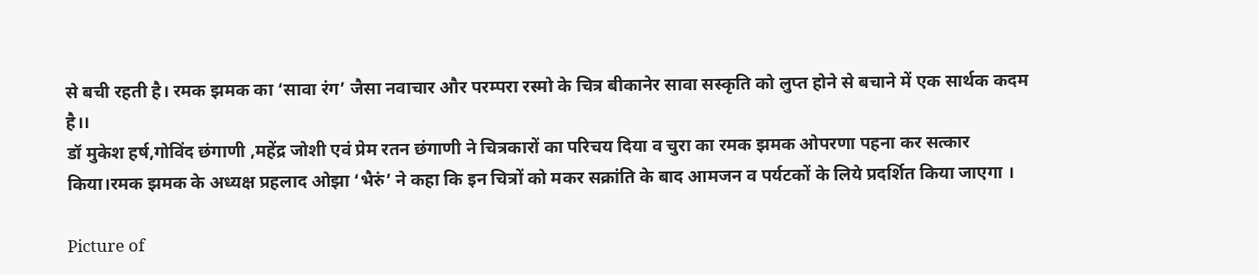से बची रहती है। रमक झमक का ‘सावा रंग’ जैसा नवाचार और परम्परा रस्मो के चित्र बीकानेर सावा सस्कृति को लुप्त होने से बचाने में एक सार्थक कदम है।।
डॉ मुकेश हर्ष,गोविंद छंगाणी ,महेंद्र जोशी एवं प्रेम रतन छंगाणी ने चित्रकारों का परिचय दिया व चुरा का रमक झमक ओपरणा पहना कर सत्कार किया।रमक झमक के अध्यक्ष प्रहलाद ओझा ‘भैरुं’ ने कहा कि इन चित्रों को मकर सक्रांति के बाद आमजन व पर्यटकों के लिये प्रदर्शित किया जाएगा ।

Picture of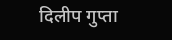दिलीप गुप्ता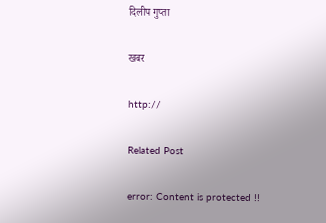दिलीप गुप्ता

खबर

http://

Related Post

error: Content is protected !!